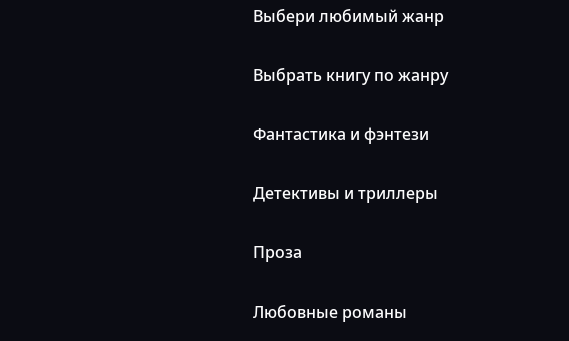Выбери любимый жанр

Выбрать книгу по жанру

Фантастика и фэнтези

Детективы и триллеры

Проза

Любовные романы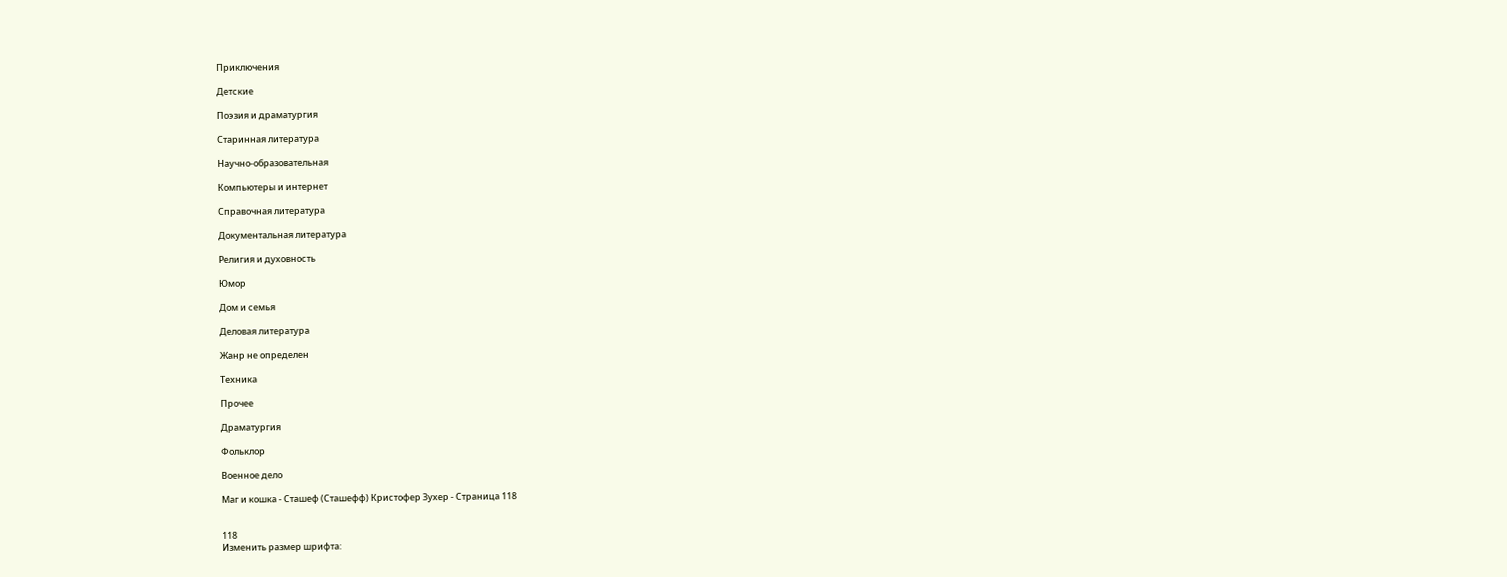Приключения

Детские

Поэзия и драматургия

Старинная литература

Научно-образовательная

Компьютеры и интернет

Справочная литература

Документальная литература

Религия и духовность

Юмор

Дом и семья

Деловая литература

Жанр не определен

Техника

Прочее

Драматургия

Фольклор

Военное дело

Маг и кошка - Сташеф (Сташефф) Кристофер Зухер - Страница 118


118
Изменить размер шрифта: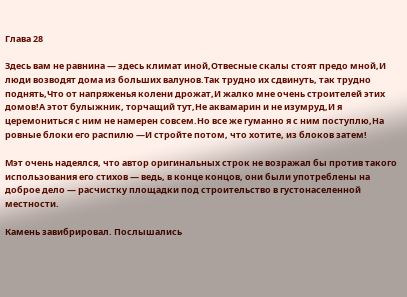Глава 28

Здесь вам не равнина — здесь климат иной,Отвесные скалы стоят предо мной,И люди возводят дома из больших валунов.Так трудно их сдвинуть, так трудно поднять,Что от напряженья колени дрожат,И жалко мне очень строителей этих домов!А этот булыжник, торчащий тут,Не аквамарин и не изумруд,И я церемониться с ним не намерен совсем.Но все же гуманно я с ним поступлю,На ровные блоки его распилю —И стройте потом, что хотите, из блоков затем!

Мэт очень надеялся, что автор оригинальных строк не возражал бы против такого использования его стихов — ведь, в конце концов, они были употреблены на доброе дело — расчистку площадки под строительство в густонаселенной местности.

Камень завибрировал. Послышались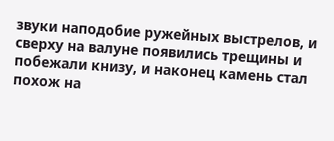звуки наподобие ружейных выстрелов, и сверху на валуне появились трещины и побежали книзу, и наконец камень стал похож на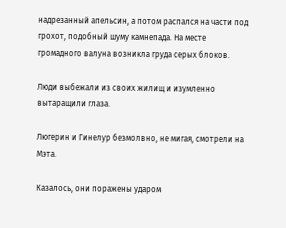надрезанный апельсин, а потом распался на части под грохот, подобный шуму камнепада. На месте громадного валуна возникла груда серых блоков.

Люди выбежали из своих жилищ и изумленно вытаращили глаза.

Люгерин и Гинелур безмолвно, не мигая, смотрели на Мэта.

Казалось, они поражены ударом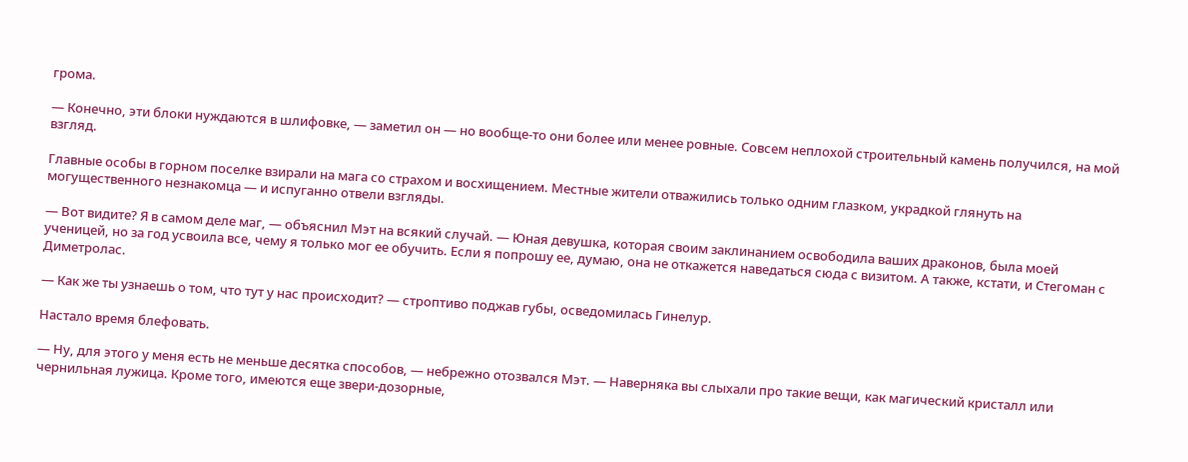грома.

— Конечно, эти блоки нуждаются в шлифовке, — заметил он — но вообще-то они более или менее ровные. Совсем неплохой строительный камень получился, на мой взгляд.

Главные особы в горном поселке взирали на мага со страхом и восхищением. Местные жители отважились только одним глазком, украдкой глянуть на могущественного незнакомца — и испуганно отвели взгляды.

— Вот видите? Я в самом деле маг, — объяснил Мэт на всякий случай. — Юная девушка, которая своим заклинанием освободила ваших драконов, была моей ученицей, но за год усвоила все, чему я только мог ее обучить. Если я попрошу ее, думаю, она не откажется наведаться сюда с визитом. А также, кстати, и Стегоман с Диметролас.

— Как же ты узнаешь о том, что тут у нас происходит? — строптиво поджав губы, осведомилась Гинелур.

Настало время блефовать.

— Ну, для этого у меня есть не меньше десятка способов, — небрежно отозвался Мэт. — Наверняка вы слыхали про такие вещи, как магический кристалл или чернильная лужица. Кроме того, имеются еще звери-дозорные,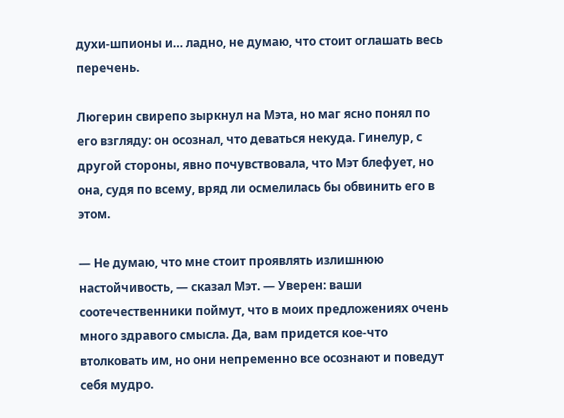духи-шпионы и… ладно, не думаю, что стоит оглашать весь перечень.

Люгерин свирепо зыркнул на Мэта, но маг ясно понял по его взгляду: он осознал, что деваться некуда. Гинелур, с другой стороны, явно почувствовала, что Мэт блефует, но она, судя по всему, вряд ли осмелилась бы обвинить его в этом.

— Не думаю, что мне стоит проявлять излишнюю настойчивость, — сказал Мэт. — Уверен: ваши соотечественники поймут, что в моих предложениях очень много здравого смысла. Да, вам придется кое-что втолковать им, но они непременно все осознают и поведут себя мудро.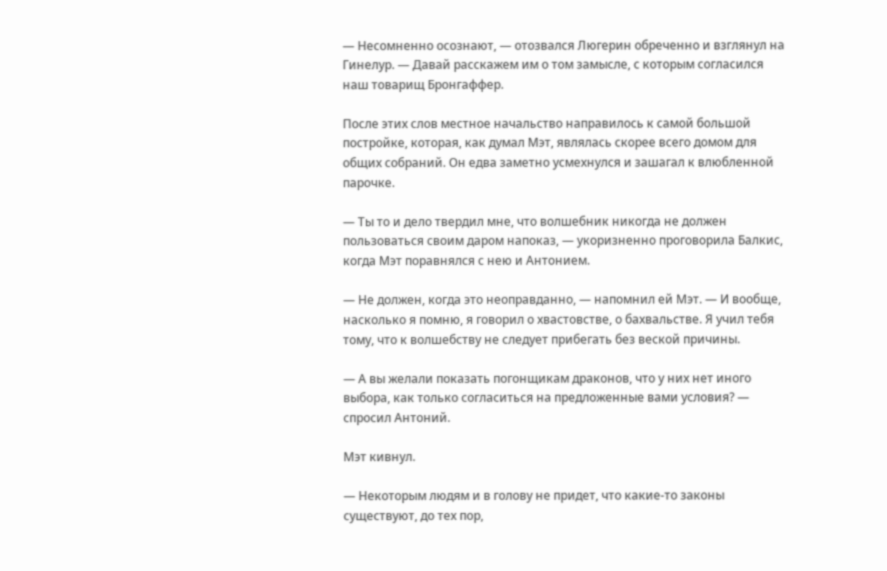— Несомненно осознают, — отозвался Люгерин обреченно и взглянул на Гинелур. — Давай расскажем им о том замысле, с которым согласился наш товарищ Бронгаффер.

После этих слов местное начальство направилось к самой большой постройке, которая, как думал Мэт, являлась скорее всего домом для общих собраний. Он едва заметно усмехнулся и зашагал к влюбленной парочке.

— Ты то и дело твердил мне, что волшебник никогда не должен пользоваться своим даром напоказ, — укоризненно проговорила Балкис, когда Мэт поравнялся с нею и Антонием.

— Не должен, когда это неоправданно, — напомнил ей Мэт. — И вообще, насколько я помню, я говорил о хвастовстве, о бахвальстве. Я учил тебя тому, что к волшебству не следует прибегать без веской причины.

— А вы желали показать погонщикам драконов, что у них нет иного выбора, как только согласиться на предложенные вами условия? — спросил Антоний.

Мэт кивнул.

— Некоторым людям и в голову не придет, что какие-то законы существуют, до тех пор,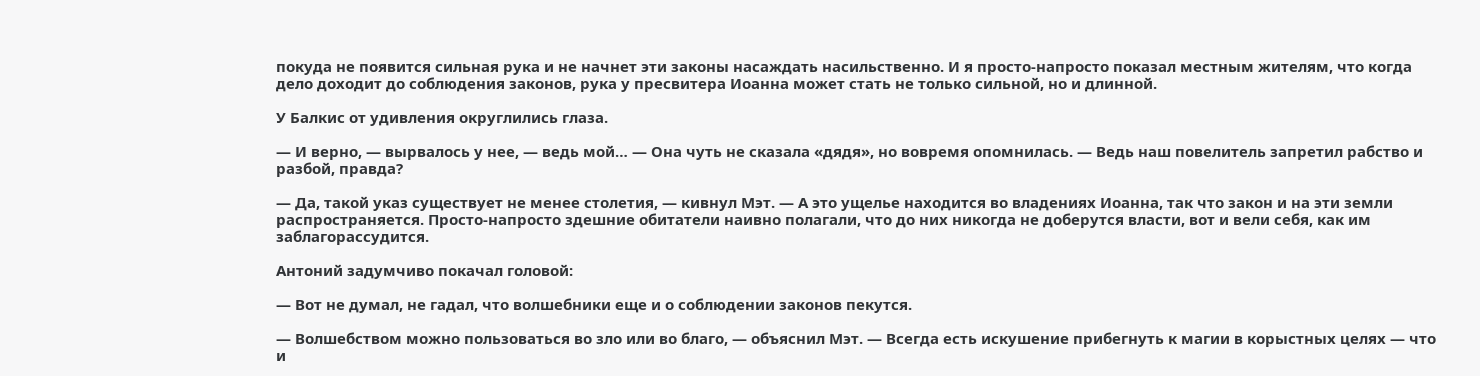покуда не появится сильная рука и не начнет эти законы насаждать насильственно. И я просто-напросто показал местным жителям, что когда дело доходит до соблюдения законов, рука у пресвитера Иоанна может стать не только сильной, но и длинной.

У Балкис от удивления округлились глаза.

— И верно, — вырвалось у нее, — ведь мой… — Она чуть не сказала «дядя», но вовремя опомнилась. — Ведь наш повелитель запретил рабство и разбой, правда?

— Да, такой указ существует не менее столетия, — кивнул Мэт. — А это ущелье находится во владениях Иоанна, так что закон и на эти земли распространяется. Просто-напросто здешние обитатели наивно полагали, что до них никогда не доберутся власти, вот и вели себя, как им заблагорассудится.

Антоний задумчиво покачал головой:

— Вот не думал, не гадал, что волшебники еще и о соблюдении законов пекутся.

— Волшебством можно пользоваться во зло или во благо, — объяснил Мэт. — Всегда есть искушение прибегнуть к магии в корыстных целях — что и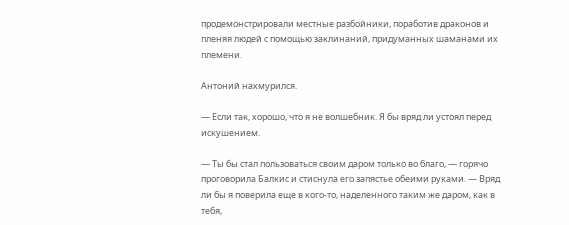продемонстрировали местные разбойники, поработив драконов и пленяя людей с помощью заклинаний, придуманных шаманами их племени.

Антоний нахмурился.

— Если так, хорошо, что я не волшебник. Я бы вряд ли устоял перед искушением.

— Ты бы стал пользоваться своим даром только во благо, — горячо проговорила Балкис и стиснула его запястье обеими руками. — Вряд ли бы я поверила еще в кого-то, наделенного таким же даром, как в тебя,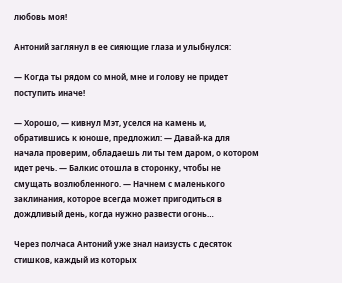любовь моя!

Антоний заглянул в ее сияющие глаза и улыбнулся:

— Когда ты рядом со мной, мне и голову не придет поступить иначе!

— Хорошо, — кивнул Мэт, уселся на камень и, обратившись к юноше, предложил: — Давай-ка для начала проверим, обладаешь ли ты тем даром, о котором идет речь. — Балкис отошла в сторонку, чтобы не смущать возлюбленного. — Начнем с маленького заклинания, которое всегда может пригодиться в дождливый день, когда нужно развести огонь…

Через полчаса Антоний уже знал наизусть с десяток стишков, каждый из которых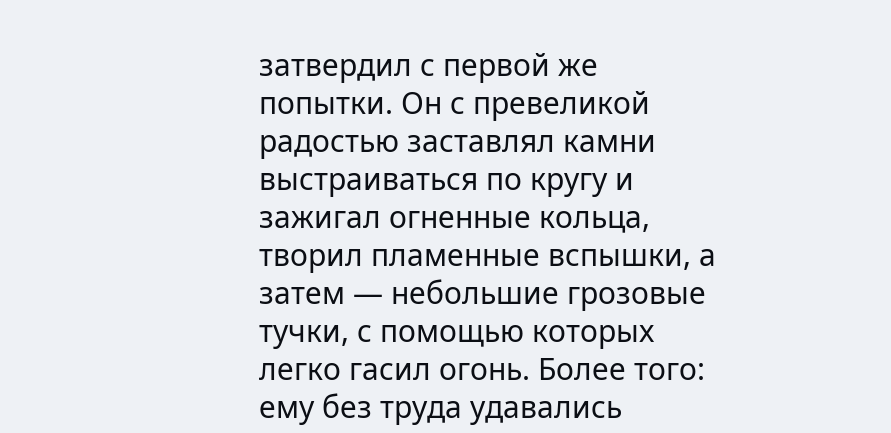затвердил с первой же попытки. Он с превеликой радостью заставлял камни выстраиваться по кругу и зажигал огненные кольца, творил пламенные вспышки, а затем — небольшие грозовые тучки, с помощью которых легко гасил огонь. Более того: ему без труда удавались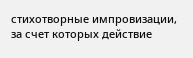стихотворные импровизации, за счет которых действие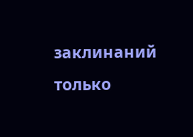заклинаний только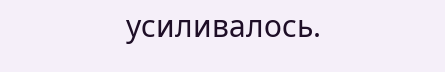усиливалось.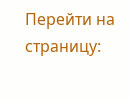Перейти на страницу: